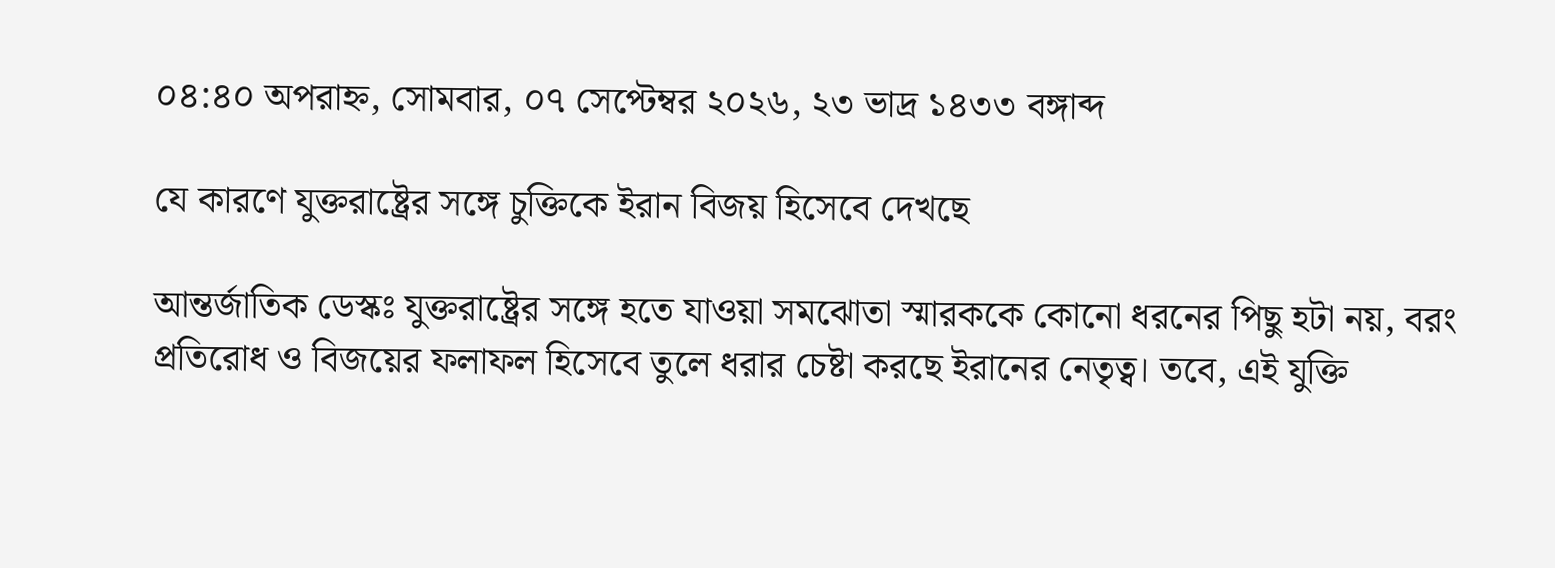০৪:৪০ অপরাহ্ন, সোমবার, ০৭ সেপ্টেম্বর ২০২৬, ২৩ ভাদ্র ১৪৩৩ বঙ্গাব্দ

যে কারণে যুক্তরাষ্ট্রের সঙ্গে চুক্তিকে ইরান বিজয় হিসেবে দেখছে

আন্তর্জাতিক ডেস্কঃ যুক্তরাষ্ট্রের সঙ্গে হতে যাওয়া সমঝোতা স্মারককে কোনো ধরনের পিছু হটা নয়, বরং প্রতিরোধ ও বিজয়ের ফলাফল হিসেবে তুলে ধরার চেষ্টা করছে ইরানের নেতৃত্ব। তবে, এই যুক্তি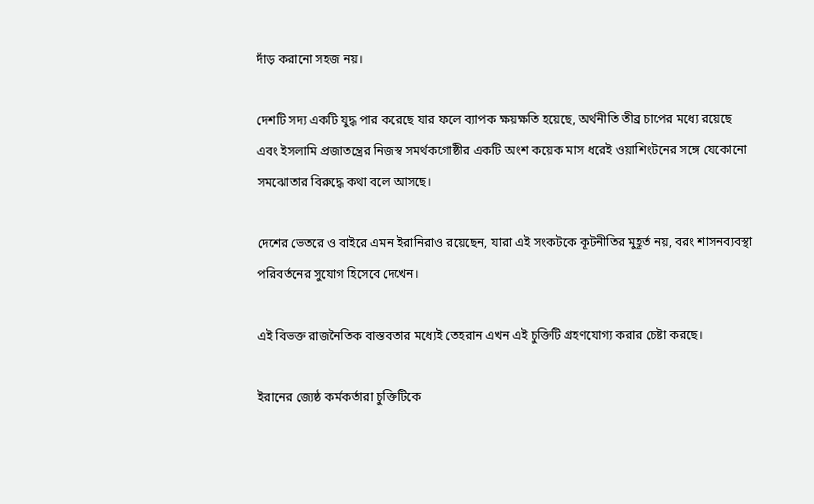দাঁড় করানো সহজ নয়।

দেশটি সদ্য একটি যুদ্ধ পার করেছে যার ফলে ব্যাপক ক্ষয়ক্ষতি হয়েছে, অর্থনীতি তীব্র চাপের মধ্যে রয়েছে এবং ইসলামি প্রজাতন্ত্রের নিজস্ব সমর্থকগোষ্ঠীর একটি অংশ কয়েক মাস ধরেই ওয়াশিংটনের সঙ্গে যেকোনো সমঝোতার বিরুদ্ধে কথা বলে আসছে।

দেশের ভেতরে ও বাইরে এমন ইরানিরাও রয়েছেন, যারা এই সংকটকে কূটনীতির মুহূর্ত নয়, বরং শাসনব্যবস্থা পরিবর্তনের সুযোগ হিসেবে দেখেন।

এই বিভক্ত রাজনৈতিক বাস্তবতার মধ্যেই তেহরান এখন এই চুক্তিটি গ্রহণযোগ্য করার চেষ্টা করছে।

ইরানের জ্যেষ্ঠ কর্মকর্তারা চুক্তিটিকে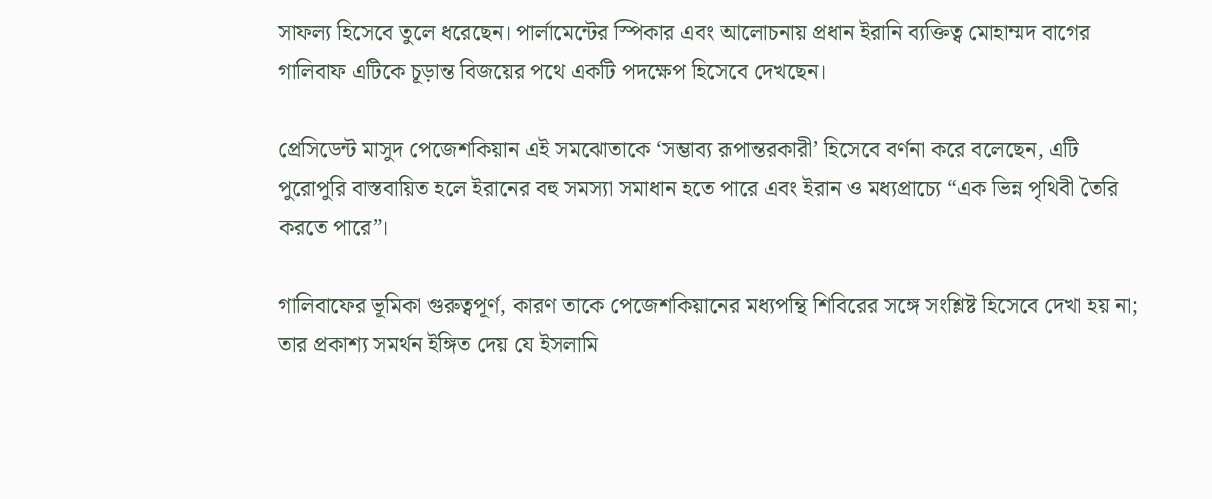সাফল্য হিসেবে তুলে ধরেছেন। পার্লামেন্টের স্পিকার এবং আলোচনায় প্রধান ইরানি ব্যক্তিত্ব মোহাম্মদ বাগের গালিবাফ এটিকে চূড়ান্ত বিজয়ের পথে একটি পদক্ষেপ হিসেবে দেখছেন।

প্রেসিডেন্ট মাসুদ পেজেশকিয়ান এই সমঝোতাকে ‘সম্ভাব্য রূপান্তরকারী’ হিসেবে বর্ণনা করে বলেছেন, এটি পুরোপুরি বাস্তবায়িত হলে ইরানের বহু সমস্যা সমাধান হতে পারে এবং ইরান ও মধ্যপ্রাচ্যে “এক ভিন্ন পৃথিবী তৈরি করতে পারে”।

গালিবাফের ভূমিকা গুরুত্বপূর্ণ, কারণ তাকে পেজেশকিয়ানের মধ্যপন্থি শিবিরের সঙ্গে সংশ্লিষ্ট হিসেবে দেখা হয় না; তার প্রকাশ্য সমর্থন ইঙ্গিত দেয় যে ইসলামি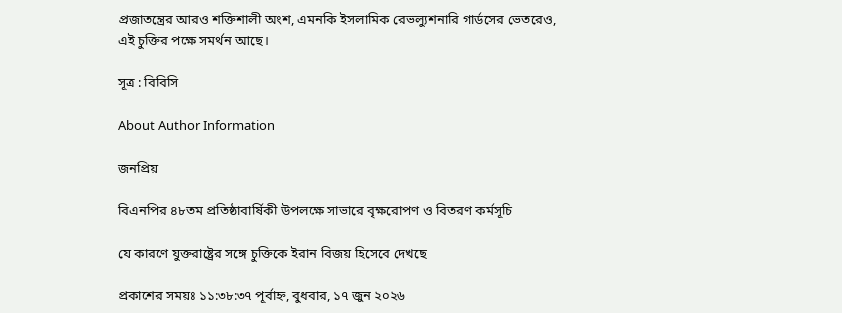প্রজাতন্ত্রের আরও শক্তিশালী অংশ, এমনকি ইসলামিক রেভল্যুশনারি গার্ডসের ভেতরেও, এই চুক্তির পক্ষে সমর্থন আছে।

সূত্র : বিবিসি

About Author Information

জনপ্রিয়

বিএনপির ৪৮তম প্রতিষ্ঠাবার্ষিকী উপলক্ষে সাভারে বৃক্ষরোপণ ও বিতরণ কর্মসূচি

যে কারণে যুক্তরাষ্ট্রের সঙ্গে চুক্তিকে ইরান বিজয় হিসেবে দেখছে

প্রকাশের সময়ঃ ১১:৩৮:৩৭ পূর্বাহ্ন, বুধবার, ১৭ জুন ২০২৬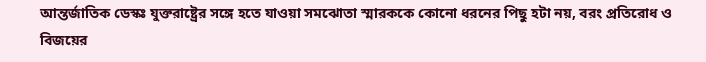আন্তর্জাতিক ডেস্কঃ যুক্তরাষ্ট্রের সঙ্গে হতে যাওয়া সমঝোতা স্মারককে কোনো ধরনের পিছু হটা নয়, বরং প্রতিরোধ ও বিজয়ের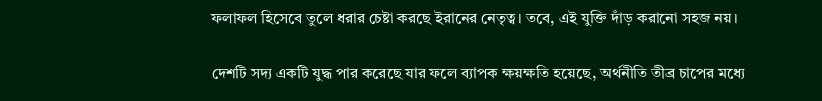ফলাফল হিসেবে তুলে ধরার চেষ্টা করছে ইরানের নেতৃত্ব। তবে, এই যুক্তি দাঁড় করানো সহজ নয়।

দেশটি সদ্য একটি যুদ্ধ পার করেছে যার ফলে ব্যাপক ক্ষয়ক্ষতি হয়েছে, অর্থনীতি তীব্র চাপের মধ্যে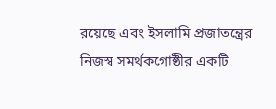রয়েছে এবং ইসলামি প্রজাতন্ত্রের নিজস্ব সমর্থকগোষ্ঠীর একটি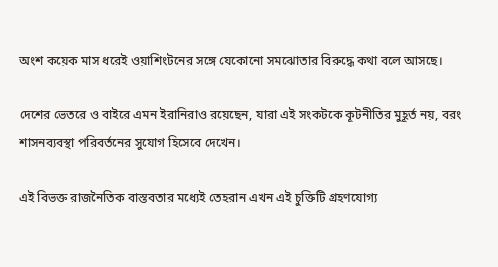অংশ কয়েক মাস ধরেই ওয়াশিংটনের সঙ্গে যেকোনো সমঝোতার বিরুদ্ধে কথা বলে আসছে।

দেশের ভেতরে ও বাইরে এমন ইরানিরাও রয়েছেন, যারা এই সংকটকে কূটনীতির মুহূর্ত নয়, বরং শাসনব্যবস্থা পরিবর্তনের সুযোগ হিসেবে দেখেন।

এই বিভক্ত রাজনৈতিক বাস্তবতার মধ্যেই তেহরান এখন এই চুক্তিটি গ্রহণযোগ্য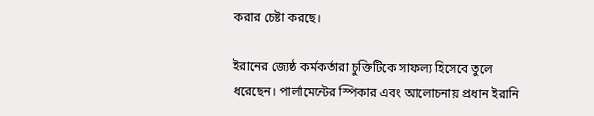করার চেষ্টা করছে।

ইরানের জ্যেষ্ঠ কর্মকর্তারা চুক্তিটিকে সাফল্য হিসেবে তুলে ধরেছেন। পার্লামেন্টের স্পিকার এবং আলোচনায় প্রধান ইরানি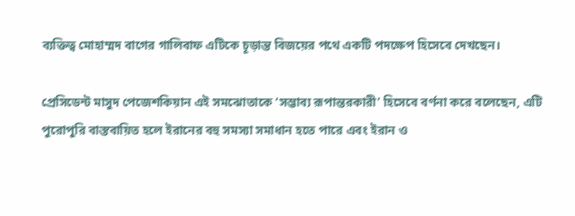ব্যক্তিত্ব মোহাম্মদ বাগের গালিবাফ এটিকে চূড়ান্ত বিজয়ের পথে একটি পদক্ষেপ হিসেবে দেখছেন।

প্রেসিডেন্ট মাসুদ পেজেশকিয়ান এই সমঝোতাকে ‘সম্ভাব্য রূপান্তরকারী’ হিসেবে বর্ণনা করে বলেছেন, এটি পুরোপুরি বাস্তবায়িত হলে ইরানের বহু সমস্যা সমাধান হতে পারে এবং ইরান ও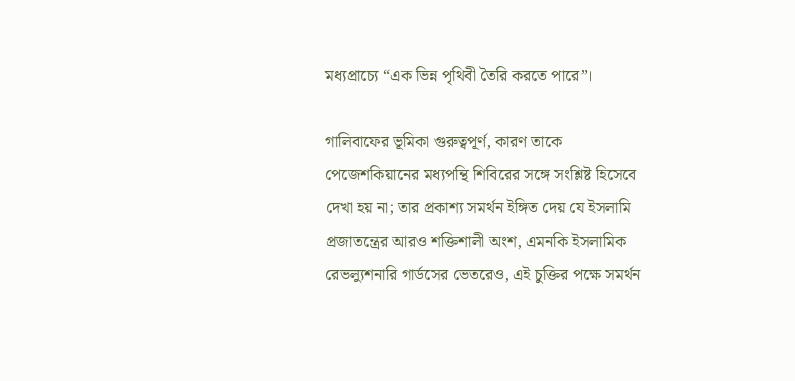মধ্যপ্রাচ্যে “এক ভিন্ন পৃথিবী তৈরি করতে পারে”।

গালিবাফের ভূমিকা গুরুত্বপূর্ণ, কারণ তাকে পেজেশকিয়ানের মধ্যপন্থি শিবিরের সঙ্গে সংশ্লিষ্ট হিসেবে দেখা হয় না; তার প্রকাশ্য সমর্থন ইঙ্গিত দেয় যে ইসলামি প্রজাতন্ত্রের আরও শক্তিশালী অংশ, এমনকি ইসলামিক রেভল্যুশনারি গার্ডসের ভেতরেও, এই চুক্তির পক্ষে সমর্থন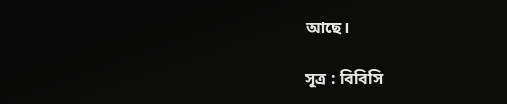আছে।

সূত্র : বিবিসি